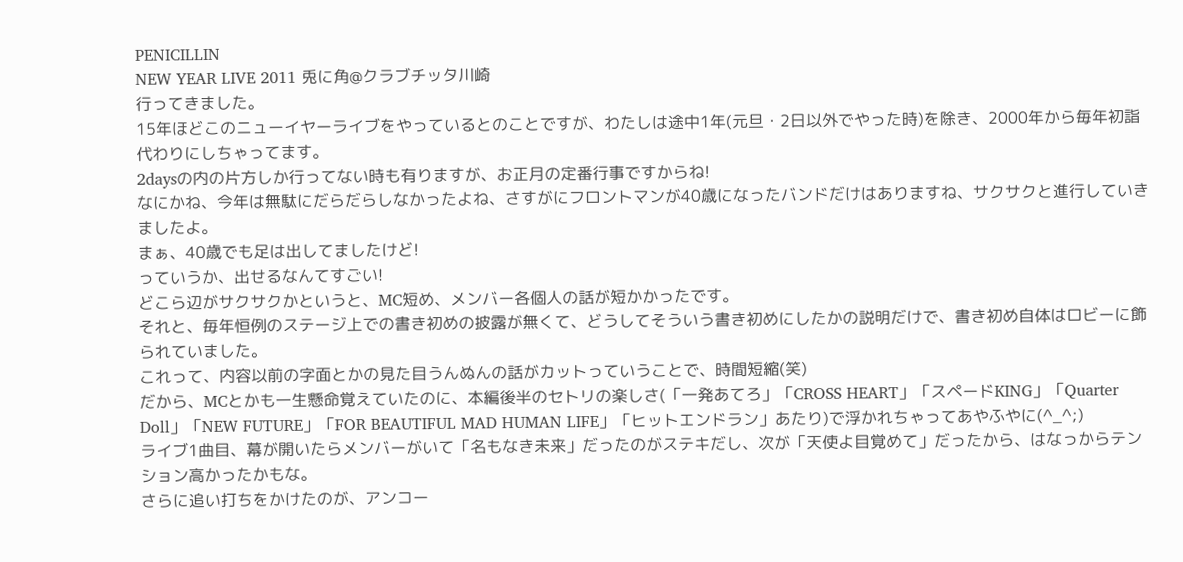PENICILLIN
NEW YEAR LIVE 2011 兎に角@クラブチッタ川崎
行ってきました。
15年ほどこのニューイヤーライブをやっているとのことですが、わたしは途中1年(元旦・2日以外でやった時)を除き、2000年から毎年初詣代わりにしちゃってます。
2daysの内の片方しか行ってない時も有りますが、お正月の定番行事ですからね!
なにかね、今年は無駄にだらだらしなかったよね、さすがにフロントマンが40歳になったバンドだけはありますね、サクサクと進行していきましたよ。
まぁ、40歳でも足は出してましたけど!
っていうか、出せるなんてすごい!
どこら辺がサクサクかというと、MC短め、メンバー各個人の話が短かかったです。
それと、毎年恒例のステージ上での書き初めの披露が無くて、どうしてそういう書き初めにしたかの説明だけで、書き初め自体はロビーに飾られていました。
これって、内容以前の字面とかの見た目うんぬんの話がカットっていうことで、時間短縮(笑)
だから、MCとかも一生懸命覚えていたのに、本編後半のセトリの楽しさ(「一発あてろ」「CROSS HEART」「スペードKING」「Quarter Doll」「NEW FUTURE」「FOR BEAUTIFUL MAD HUMAN LIFE」「ヒットエンドラン」あたり)で浮かれちゃってあやふやに(^_^;)
ライブ1曲目、幕が開いたらメンバーがいて「名もなき未来」だったのがステキだし、次が「天使よ目覚めて」だったから、はなっからテンション高かったかもな。
さらに追い打ちをかけたのが、アンコー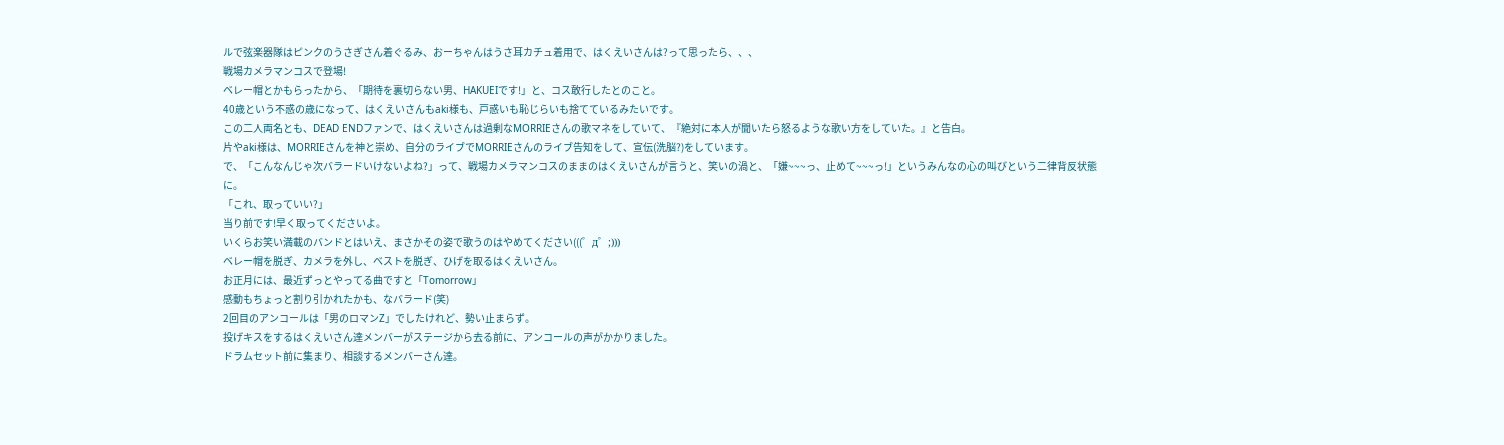ルで弦楽器隊はピンクのうさぎさん着ぐるみ、おーちゃんはうさ耳カチュ着用で、はくえいさんは?って思ったら、、、
戦場カメラマンコスで登場!
ベレー帽とかもらったから、「期待を裏切らない男、HAKUEIです!」と、コス敢行したとのこと。
40歳という不惑の歳になって、はくえいさんもaki様も、戸惑いも恥じらいも捨てているみたいです。
この二人両名とも、DEAD ENDファンで、はくえいさんは過剰なMORRIEさんの歌マネをしていて、『絶対に本人が聞いたら怒るような歌い方をしていた。』と告白。
片やaki様は、MORRIEさんを神と崇め、自分のライブでMORRIEさんのライブ告知をして、宣伝(洗脳?)をしています。
で、「こんなんじゃ次バラードいけないよね?」って、戦場カメラマンコスのままのはくえいさんが言うと、笑いの渦と、「嫌~~~っ、止めて~~~っ!」というみんなの心の叫びという二律背反状態に。
「これ、取っていい?」
当り前です!早く取ってくださいよ。
いくらお笑い満載のバンドとはいえ、まさかその姿で歌うのはやめてください(((゜д゜;)))
ベレー帽を脱ぎ、カメラを外し、ベストを脱ぎ、ひげを取るはくえいさん。
お正月には、最近ずっとやってる曲ですと「Tomorrow」
感動もちょっと割り引かれたかも、なバラード(笑)
2回目のアンコールは「男のロマンZ」でしたけれど、勢い止まらず。
投げキスをするはくえいさん達メンバーがステージから去る前に、アンコールの声がかかりました。
ドラムセット前に集まり、相談するメンバーさん達。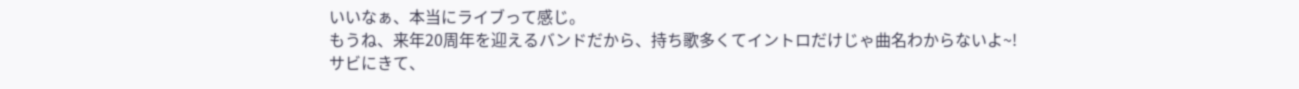いいなぁ、本当にライブって感じ。
もうね、来年20周年を迎えるバンドだから、持ち歌多くてイントロだけじゃ曲名わからないよ~!
サビにきて、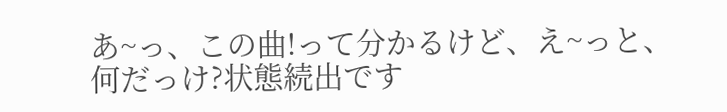あ~っ、この曲!って分かるけど、え~っと、何だっけ?状態続出です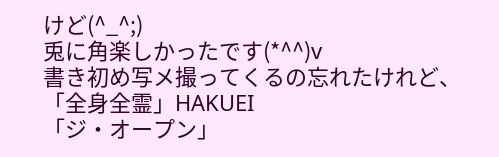けど(^_^;)
兎に角楽しかったです(*^^)v
書き初め写メ撮ってくるの忘れたけれど、
「全身全霊」HAKUEI
「ジ・オープン」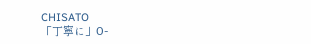CHISATO
「丁寧に」О-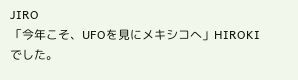JIRO
「今年こそ、UFOを見にメキシコへ」HIROKI
でした。